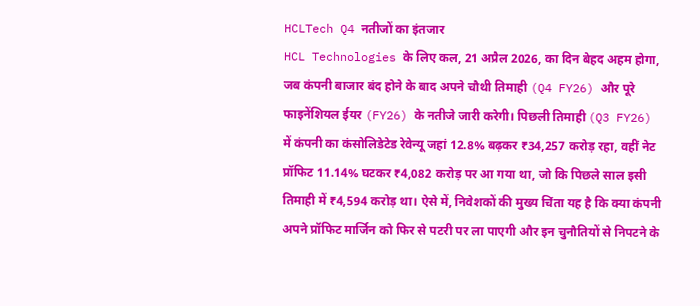HCLTech Q4 नतीजों का इंतजार
HCL Technologies के लिए कल, 21 अप्रैल 2026, का दिन बेहद अहम होगा, जब कंपनी बाजार बंद होने के बाद अपने चौथी तिमाही (Q4 FY26) और पूरे फाइनेंशियल ईयर (FY26) के नतीजे जारी करेगी। पिछली तिमाही (Q3 FY26) में कंपनी का कंसोलिडेटेड रेवेन्यू जहां 12.8% बढ़कर ₹34,257 करोड़ रहा, वहीं नेट प्रॉफिट 11.14% घटकर ₹4,082 करोड़ पर आ गया था, जो कि पिछले साल इसी तिमाही में ₹4,594 करोड़ था। ऐसे में, निवेशकों की मुख्य चिंता यह है कि क्या कंपनी अपने प्रॉफिट मार्जिन को फिर से पटरी पर ला पाएगी और इन चुनौतियों से निपटने के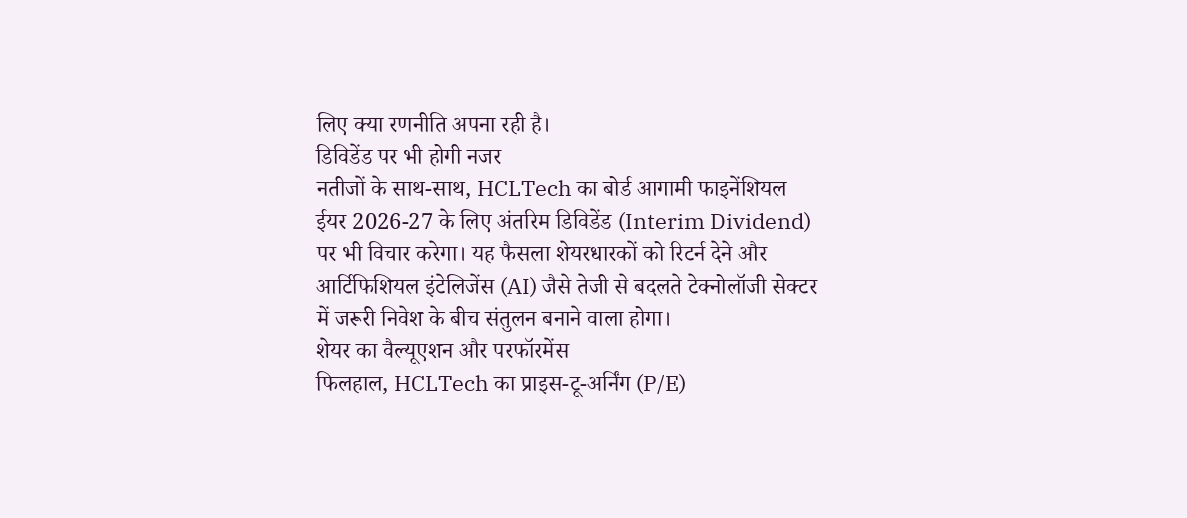लिए क्या रणनीति अपना रही है।
डिविडेंड पर भी होगी नजर
नतीजों के साथ-साथ, HCLTech का बोर्ड आगामी फाइनेंशियल ईयर 2026-27 के लिए अंतरिम डिविडेंड (Interim Dividend) पर भी विचार करेगा। यह फैसला शेयरधारकों को रिटर्न देने और आर्टिफिशियल इंटेलिजेंस (AI) जैसे तेजी से बदलते टेक्नोलॉजी सेक्टर में जरूरी निवेश के बीच संतुलन बनाने वाला होगा।
शेयर का वैल्यूएशन और परफॉरमेंस
फिलहाल, HCLTech का प्राइस-टू-अर्निंग (P/E)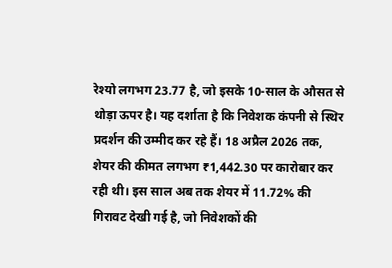रेश्यो लगभग 23.77 है, जो इसके 10-साल के औसत से थोड़ा ऊपर है। यह दर्शाता है कि निवेशक कंपनी से स्थिर प्रदर्शन की उम्मीद कर रहे हैं। 18 अप्रैल 2026 तक, शेयर की कीमत लगभग ₹1,442.30 पर कारोबार कर रही थी। इस साल अब तक शेयर में 11.72% की गिरावट देखी गई है, जो निवेशकों की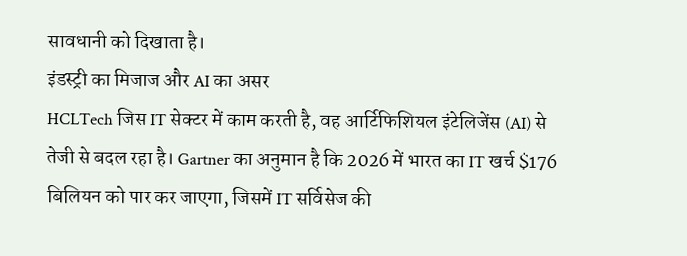सावधानी को दिखाता है।
इंडस्ट्री का मिजाज और AI का असर
HCLTech जिस IT सेक्टर में काम करती है, वह आर्टिफिशियल इंटेलिजेंस (AI) से तेजी से बदल रहा है। Gartner का अनुमान है कि 2026 में भारत का IT खर्च $176 बिलियन को पार कर जाएगा, जिसमें IT सर्विसेज की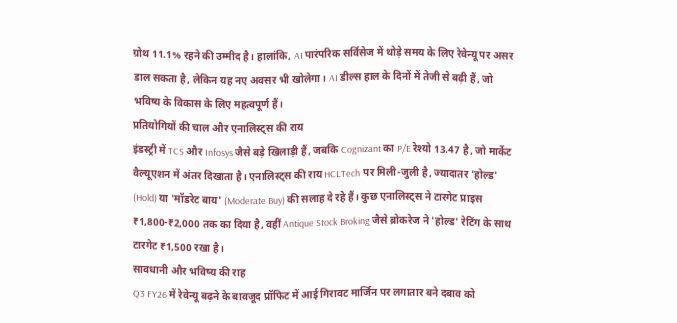ग्रोथ 11.1% रहने की उम्मीद है। हालांकि, AI पारंपरिक सर्विसेज में थोड़े समय के लिए रेवेन्यू पर असर डाल सकता है, लेकिन यह नए अवसर भी खोलेगा। AI डील्स हाल के दिनों में तेजी से बढ़ी हैं, जो भविष्य के विकास के लिए महत्वपूर्ण हैं।
प्रतियोगियों की चाल और एनालिस्ट्स की राय
इंडस्ट्री में TCS और Infosys जैसे बड़े खिलाड़ी हैं, जबकि Cognizant का P/E रेश्यो 13.47 है, जो मार्केट वैल्यूएशन में अंतर दिखाता है। एनालिस्ट्स की राय HCLTech पर मिली-जुली है, ज्यादातर 'होल्ड' (Hold) या 'मॉडरेट बाय' (Moderate Buy) की सलाह दे रहे हैं। कुछ एनालिस्ट्स ने टारगेट प्राइस ₹1,800-₹2,000 तक का दिया है, वहीं Antique Stock Broking जैसे ब्रोकरेज ने 'होल्ड' रेटिंग के साथ टारगेट ₹1,500 रखा है।
सावधानी और भविष्य की राह
Q3 FY26 में रेवेन्यू बढ़ने के बावजूद प्रॉफिट में आई गिरावट मार्जिन पर लगातार बने दबाव को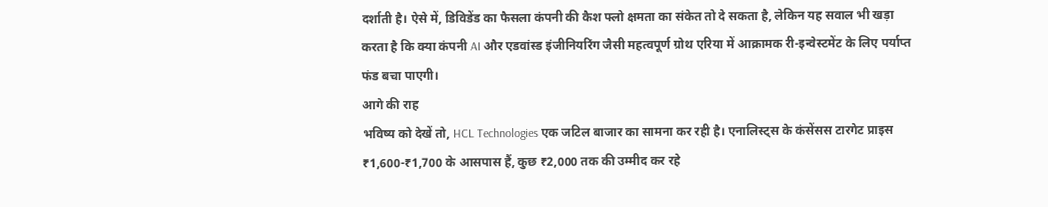दर्शाती है। ऐसे में, डिविडेंड का फैसला कंपनी की कैश फ्लो क्षमता का संकेत तो दे सकता है, लेकिन यह सवाल भी खड़ा करता है कि क्या कंपनी AI और एडवांस्ड इंजीनियरिंग जैसी महत्वपूर्ण ग्रोथ एरिया में आक्रामक री-इन्वेस्टमेंट के लिए पर्याप्त फंड बचा पाएगी।
आगे की राह
भविष्य को देखें तो, HCL Technologies एक जटिल बाजार का सामना कर रही है। एनालिस्ट्स के कंसेंसस टारगेट प्राइस ₹1,600-₹1,700 के आसपास हैं, कुछ ₹2,000 तक की उम्मीद कर रहे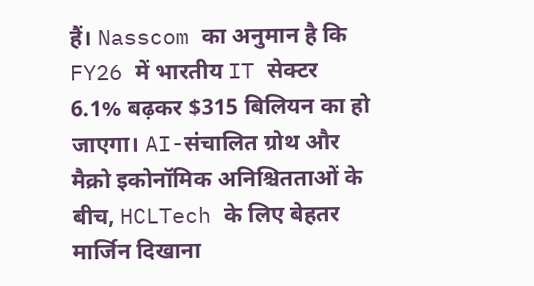हैं। Nasscom का अनुमान है कि FY26 में भारतीय IT सेक्टर 6.1% बढ़कर $315 बिलियन का हो जाएगा। AI-संचालित ग्रोथ और मैक्रो इकोनॉमिक अनिश्चितताओं के बीच, HCLTech के लिए बेहतर मार्जिन दिखाना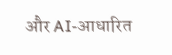और AI-आधारित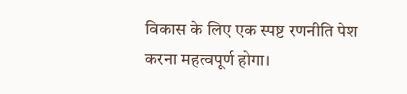विकास के लिए एक स्पष्ट रणनीति पेश करना महत्वपूर्ण होगा।